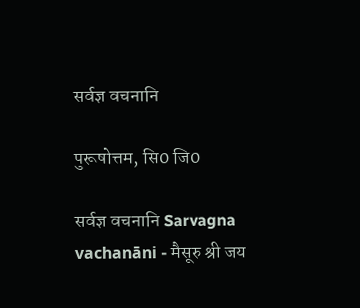सर्वज्ञ वचनानि

पुरूषोत्तम, सि0 जि0

सर्वज्ञ वचनानि Sarvagna vachanāni - मैसूरु श्री जय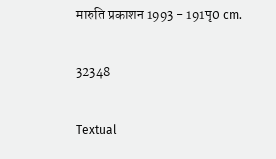मारुति प्रकाशन 1993 - 191पृ0 cm.

32348

Textual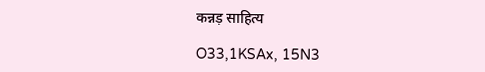कन्नड़ साहित्य

O33,1KSAx, 15N3